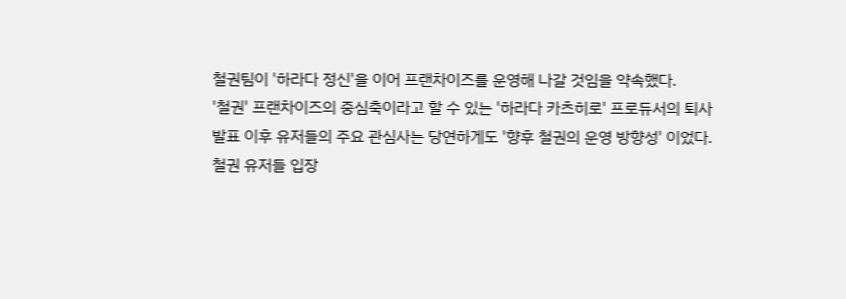철권팀이 '하라다 정신'을 이어 프랜차이즈를 운영해 나갈 것임을 약속했다.
'철권' 프랜차이즈의 중심축이라고 할 수 있는 '하라다 카츠히로' 프로듀서의 퇴사 발표 이후 유저들의 주요 관심사는 당연하게도 '향후 철권의 운영 방향성' 이었다. 철권 유저들 입장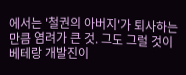에서는 '철권의 아버지'가 퇴사하는 만큼 염려가 큰 것. 그도 그럴 것이 베테랑 개발진이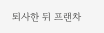퇴사한 뒤 프랜차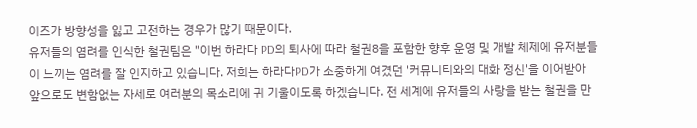이즈가 방향성을 잃고 고전하는 경우가 많기 때문이다.
유저들의 염려를 인식한 철권팀은 "이번 하라다 PD의 퇴사에 따라 철권8을 포함한 향후 운영 및 개발 체제에 유저분들이 느끼는 염려를 잘 인지하고 있습니다. 저희는 하라다PD가 소중하게 여겼던 '커뮤니티와의 대화 정신'을 이어받아 앞으로도 변함없는 자세로 여러분의 목소리에 귀 기울이도록 하겠습니다. 전 세계에 유저들의 사랑을 받는 철권을 만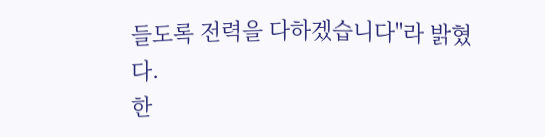들도록 전력을 다하겠습니다"라 밝혔다.
한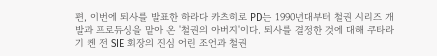편, 이번에 퇴사를 발표한 하라다 카츠히로 PD는 1990년대부터 철권 시리즈 개발과 프로듀싱을 맡아 온 '철권의 아버지'이다. 퇴사를 결정한 것에 대해 쿠타라기 켄 전 SIE 회장의 진심 어린 조언과 철권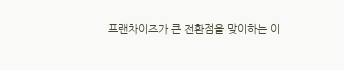프랜차이즈가 큰 전환점을 맞이하는 이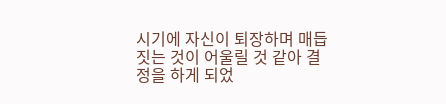시기에 자신이 퇴장하며 매듭 짓는 것이 어울릴 것 같아 결정을 하게 되었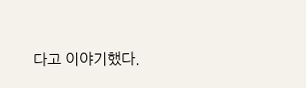다고 이야기했다.